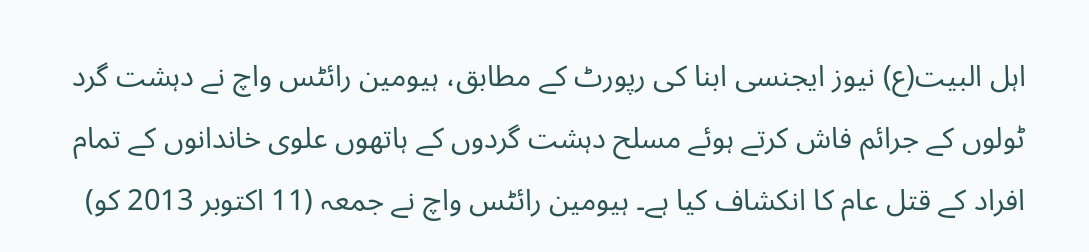اہل البیت(ع) نیوز ایجنسی ابنا کی رپورٹ کے مطابق، ہیومین رائٹس واچ نے دہشت گرد ٹولوں کے جرائم فاش کرتے ہوئے مسلح دہشت گردوں کے ہاتھوں علوی خاندانوں کے تمام افراد کے قتل عام کا انکشاف کیا ہے۔ ہیومین رائٹس واچ نے جمعہ (11 اکتوبر 2013 کو)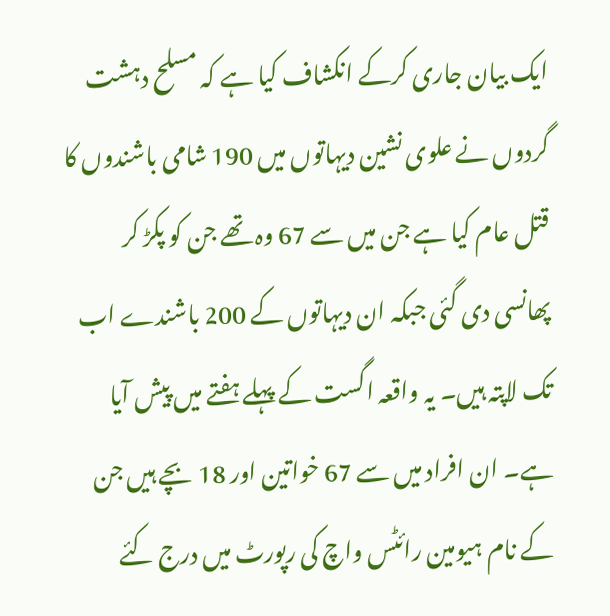ایک بیان جاری کرکے انکشاف کیا ہے کہ مسلح دہشت گردوں نے علوی نشین دیہاتوں ميں 190 شامی باشندوں کا قتل عام کیا ہے جن میں سے 67 وہ تھے جن کو پکڑ کر پھانسی دی گئی جبکہ ان دیہاتوں کے 200 باشندے اب تک لاپتہ ہیں۔ یہ واقعہ اگست کے پہلے ہفتے میں پیش آيا ہے۔ ان افراد میں سے 67 خواتین اور 18 بچے ہیں جن کے نام ہیومین رائٹس واچ کی رپورٹ میں درج کئے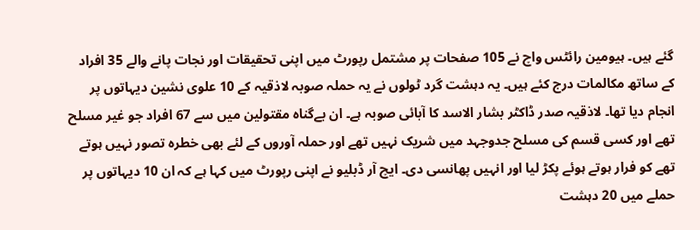گئے ہیں۔ ہیومین رائٹس واچ نے 105 صفحات پر مشتمل رپورٹ میں اپنی تحقیقات اور نجات پانے والے 35 افراد کے ساتھ مکالمات درج کئے ہیں۔ یہ دہشت گرد ٹولوں نے یہ حملہ صوبہ لاذقیہ کے 10 علوی نشین دیہاتوں پر انجام دیا تھا۔ لاذقیہ صدر ڈاکٹر بشار الاسد کا آبائی صوبہ ہے۔ ان بےگناہ مقتولین میں سے 67 افراد جو غیر مسلح تھے اور کسی قسم کی مسلح جدوجہد میں شریک نہيں تھے اور حملہ آوروں کے لئے بھی خطرہ تصور نہیں ہوتے تھے کو فرار ہوتے ہوئے پکڑ لیا اور انہيں پھانسی دی۔ ایچ آر ڈبلیو نے اپنی رپورٹ میں کہا ہے کہ ان 10 دیہاتوں پر حملے میں 20 دہشت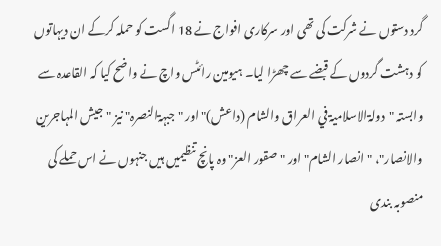گرد دستوں نے شرکت کی تھی اور سرکاری افواج نے 18 اگست کو حملہ کرکے ان دیہاتوں کو دہشت گردوں کے قبضے سے چھڑا لیا۔ ہیومین رائٹس واچ نے واضح کیا کہ القاعدہ سے وابستہ "دولۃالاسلامیۃ في العراق والشام (داعش)" اور "جبہۃالنصرہ" نیز "جیش المہاجرین والانصار"، "انصار الشام" اور "صقور العز" وہ پانچ تنظیمیں ہیں جنہوں نے اس حملے کی منصوبہ بندی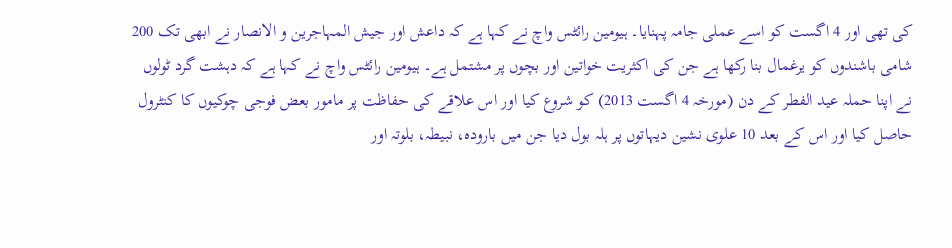کی تھی اور 4 اگست کو اسے عملی جامہ پہنایا۔ ہیومین رائٹس واچ نے کہا ہے کہ داعش اور جیش المہاجرین و الانصار نے ابھی تک 200 شامی باشندوں کو یرغمال بنا رکھا ہے جن کی اکثریت خواتین اور بچوں پر مشتمل ہے۔ ہیومین رائٹس واچ نے کہا ہے کہ دہشت گرد ٹولوں نے اپنا حملہ عید الفطر کے دن (مورخہ 4 اگست 2013) کو شروع کیا اور اس علاقے کی حفاظت پر مامور بعض فوجی چوکیوں کا کنٹرول حاصل کیا اور اس کے بعد 10 علوی نشین دیہاتوں پر ہلہ بول دیا جن میں بارودہ، نبیطہ، بلوتہ اور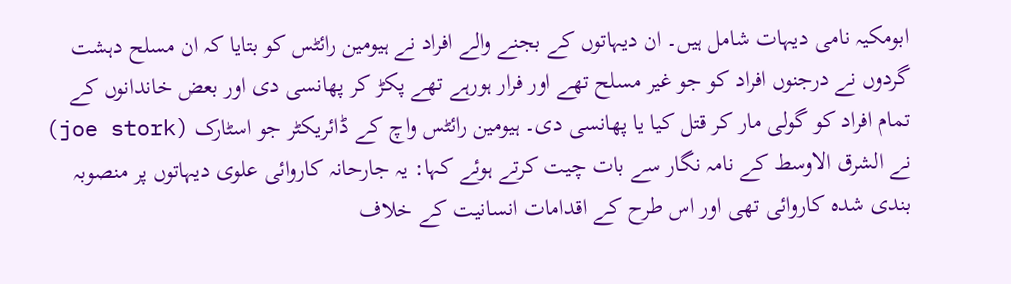ابومکیہ نامی دیہات شامل ہیں۔ ان دیہاتوں کے بجنے والے افراد نے ہیومین رائٹس کو بتایا کہ ان مسلح دہشت گردوں نے درجنوں افراد کو جو غیر مسلح تھے اور فرار ہورہے تھے پکڑ کر پھانسی دی اور بعض خاندانوں کے تمام افراد کو گولی مار کر قتل کیا یا پھانسی دی۔ ہیومین رائٹس واچ کے ڈائریکٹر جو اسٹارک (joe stork) نے الشرق الاوسط کے نامہ نگار سے بات چیت کرتے ہوئے کہا: یہ جارحانہ کاروائی علوی دیہاتوں پر منصوبہ بندی شدہ کاروائی تھی اور اس طرح کے اقدامات انسانیت کے خلاف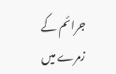جرائم کے زمرے میں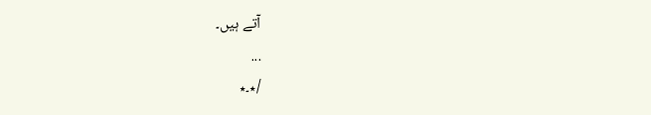آتے ہیں۔
...
/٭۔٭